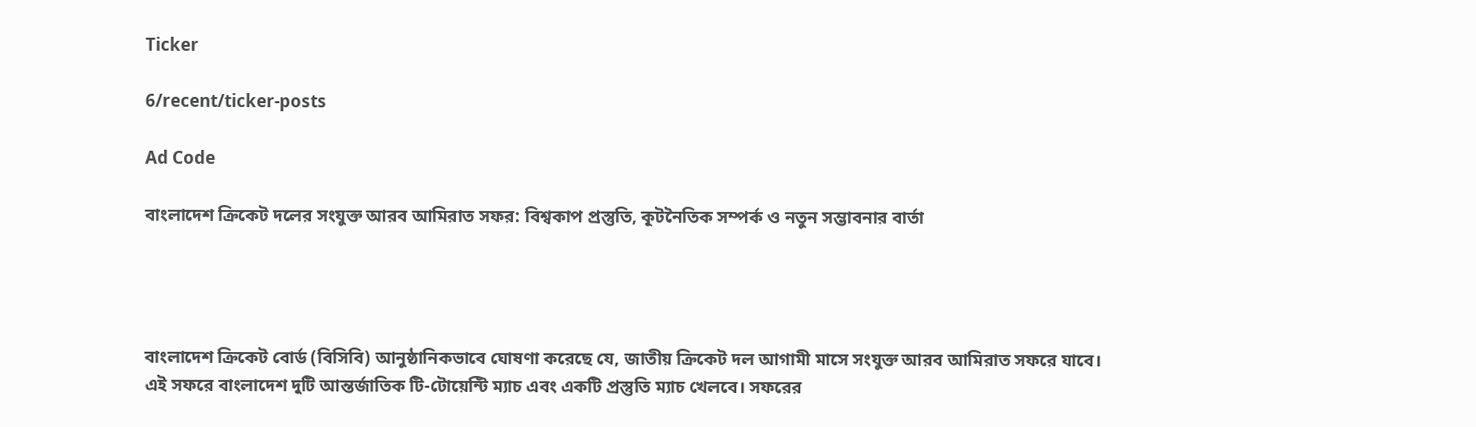Ticker

6/recent/ticker-posts

Ad Code

বাংলাদেশ ক্রিকেট দলের সংযুক্ত আরব আমিরাত সফর: বিশ্বকাপ প্রস্তুতি, কূটনৈতিক সম্পর্ক ও নতুন সম্ভাবনার বার্তা




বাংলাদেশ ক্রিকেট বোর্ড (বিসিবি) আনুষ্ঠানিকভাবে ঘোষণা করেছে যে, জাতীয় ক্রিকেট দল আগামী মাসে সংযুক্ত আরব আমিরাত সফরে যাবে। এই সফরে বাংলাদেশ দুটি আন্তর্জাতিক টি-টোয়েন্টি ম্যাচ এবং একটি প্রস্তুতি ম্যাচ খেলবে। সফরের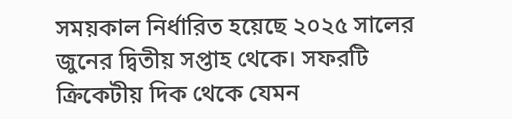সময়কাল নির্ধারিত হয়েছে ২০২৫ সালের জুনের দ্বিতীয় সপ্তাহ থেকে। সফরটি ক্রিকেটীয় দিক থেকে যেমন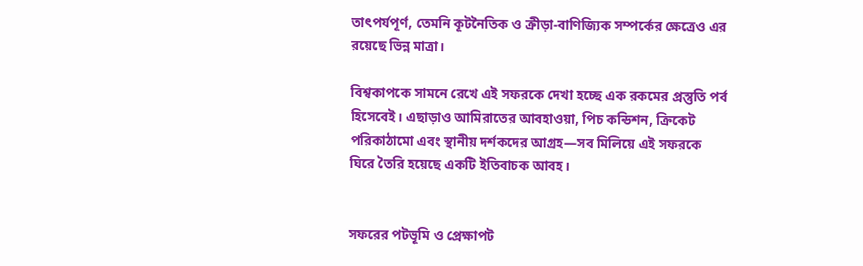তাৎপর্যপূর্ণ, তেমনি কূটনৈতিক ও ক্রীড়া-বাণিজ্যিক সম্পর্কের ক্ষেত্রেও এর রয়েছে ভিন্ন মাত্রা।

বিশ্বকাপকে সামনে রেখে এই সফরকে দেখা হচ্ছে এক রকমের প্রস্তুতি পর্ব হিসেবেই। এছাড়াও আমিরাতের আবহাওয়া, পিচ কন্ডিশন, ক্রিকেট পরিকাঠামো এবং স্থানীয় দর্শকদের আগ্রহ—সব মিলিয়ে এই সফরকে ঘিরে তৈরি হয়েছে একটি ইতিবাচক আবহ।


সফরের পটভূমি ও প্রেক্ষাপট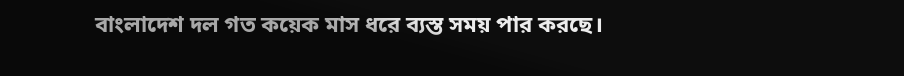বাংলাদেশ দল গত কয়েক মাস ধরে ব্যস্ত সময় পার করছে।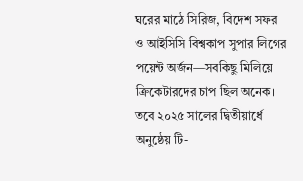ঘরের মাঠে সিরিজ, বিদেশ সফর ও আইসিসি বিশ্বকাপ সুপার লিগের পয়েন্ট অর্জন—সবকিছু মিলিয়ে ক্রিকেটারদের চাপ ছিল অনেক। তবে ২০২৫ সালের দ্বিতীয়ার্ধে অনুষ্ঠেয় টি-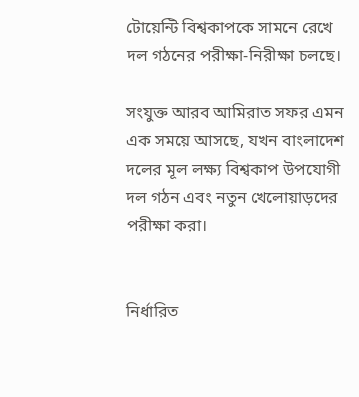টোয়েন্টি বিশ্বকাপকে সামনে রেখে দল গঠনের পরীক্ষা-নিরীক্ষা চলছে।

সংযুক্ত আরব আমিরাত সফর এমন এক সময়ে আসছে, যখন বাংলাদেশ দলের মূল লক্ষ্য বিশ্বকাপ উপযোগী দল গঠন এবং নতুন খেলোয়াড়দের পরীক্ষা করা।


নির্ধারিত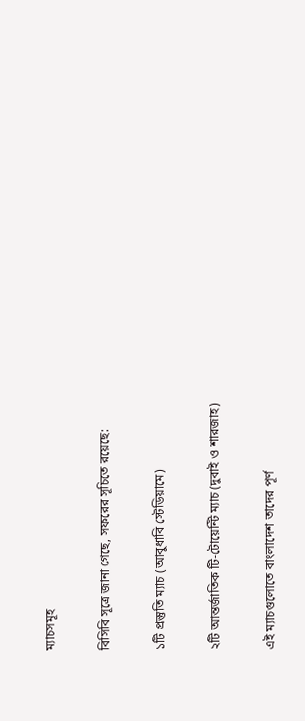ম্যাচসমূহ

বিসিবি সূত্রে জানা গেছে, সফরের সূচিতে রয়েছে:

১টি প্রস্তুতি ম্যাচ (আবুধাবি স্টেডিয়ামে)

২টি আন্তর্জাতিক টি-টোয়েন্টি ম্যাচ (দুবাই ও শারজাহ)

এই ম্যাচগুলোতে বাংলাদেশ তাদের পূর্ণ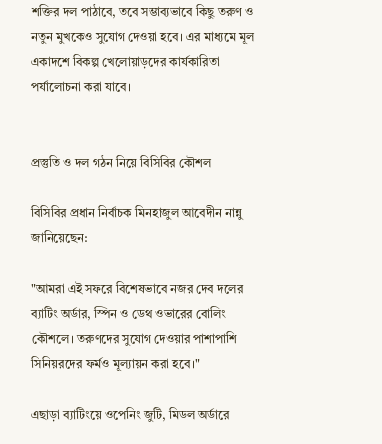শক্তির দল পাঠাবে, তবে সম্ভাব্যভাবে কিছু তরুণ ও নতুন মুখকেও সুযোগ দেওয়া হবে। এর মাধ্যমে মূল একাদশে বিকল্প খেলোয়াড়দের কার্যকারিতা পর্যালোচনা করা যাবে।


প্রস্তুতি ও দল গঠন নিয়ে বিসিবির কৌশল

বিসিবির প্রধান নির্বাচক মিনহাজুল আবেদীন নান্নু জানিয়েছেন:

"আমরা এই সফরে বিশেষভাবে নজর দেব দলের ব্যাটিং অর্ডার, স্পিন ও ডেথ ওভারের বোলিং কৌশলে। তরুণদের সুযোগ দেওয়ার পাশাপাশি সিনিয়রদের ফর্মও মূল্যায়ন করা হবে।"

এছাড়া ব্যাটিংয়ে ওপেনিং জুটি, মিডল অর্ডারে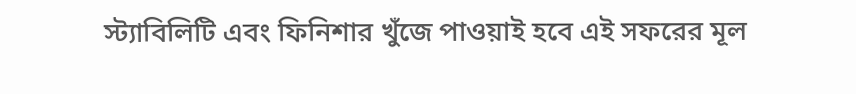স্ট্যাবিলিটি এবং ফিনিশার খুঁজে পাওয়াই হবে এই সফরের মূল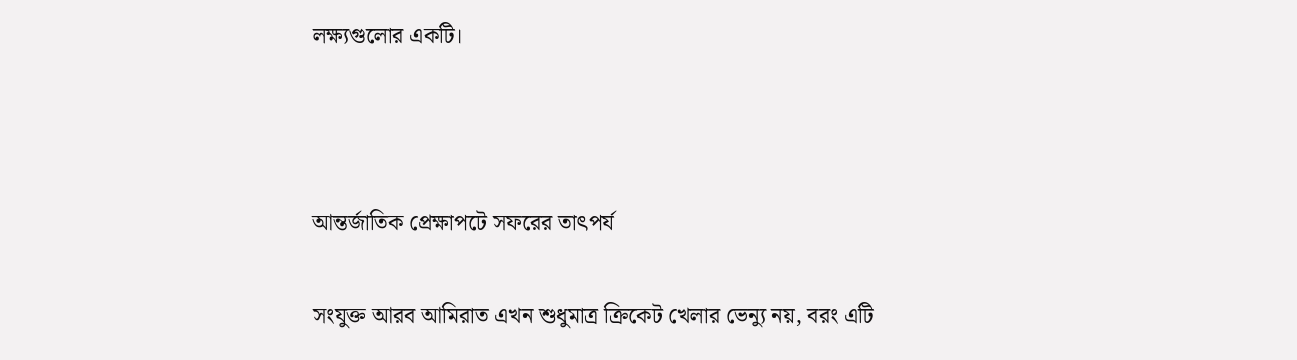লক্ষ্যগুলোর একটি।



আন্তর্জাতিক প্রেক্ষাপটে সফরের তাৎপর্য

সংযুক্ত আরব আমিরাত এখন শুধুমাত্র ক্রিকেট খেলার ভেন্যু নয়, বরং এটি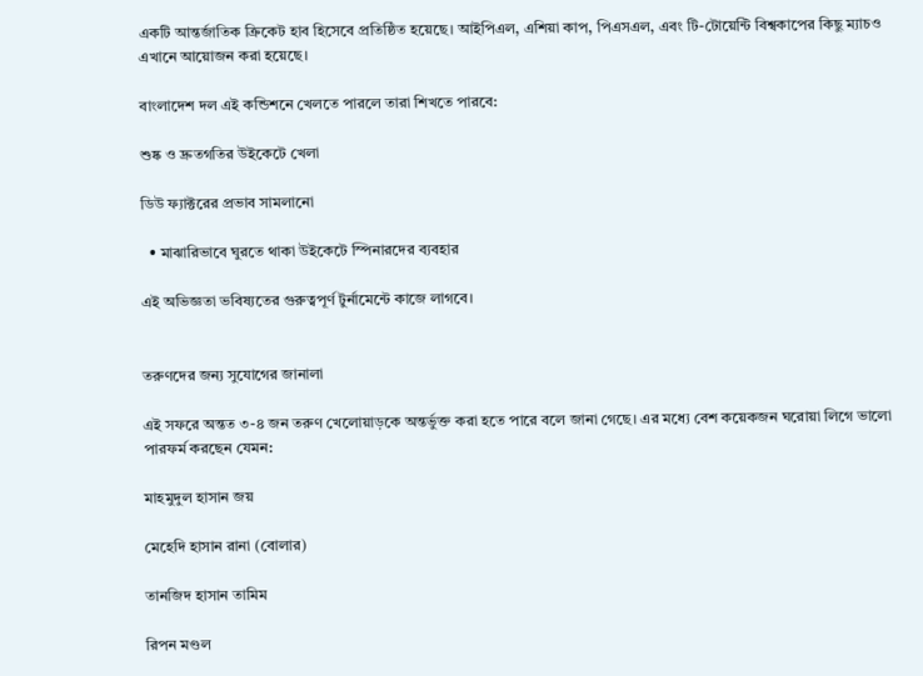একটি আন্তর্জাতিক ক্রিকেট হাব হিসেবে প্রতিষ্ঠিত হয়েছে। আইপিএল, এশিয়া কাপ, পিএসএল, এবং টি-টোয়েন্টি বিশ্বকাপের কিছু ম্যাচও এখানে আয়োজন করা হয়েছে।

বাংলাদেশ দল এই কন্ডিশনে খেলতে পারলে তারা শিখতে পারবে:

শুষ্ক ও দ্রুতগতির উইকেটে খেলা

ডিউ ফ্যাক্টরের প্রভাব সামলানো

  • মাঝারিভাবে ঘুরতে থাকা উইকেটে স্পিনারদের ব্যবহার

এই অভিজ্ঞতা ভবিষ্যতের গুরুত্বপূর্ণ টুর্নামেন্টে কাজে লাগবে।


তরুণদের জন্য সুযোগের জানালা

এই সফরে অন্তত ৩-৪ জন তরুণ খেলোয়াড়কে অন্তর্ভুক্ত করা হতে পারে বলে জানা গেছে। এর মধ্যে বেশ কয়েকজন ঘরোয়া লিগে ভালো পারফর্ম করছেন যেমন:

মাহমুদুল হাসান জয়

মেহেদি হাসান রানা (বোলার)

তানজিদ হাসান তামিম

রিপন মণ্ডল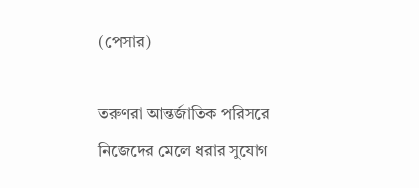(পেসার)

তরুণরা আন্তর্জাতিক পরিসরে নিজেদের মেলে ধরার সুযোগ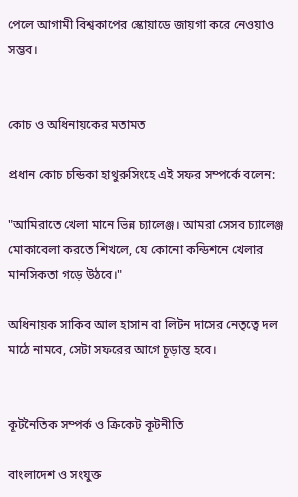পেলে আগামী বিশ্বকাপের স্কোয়াডে জায়গা করে নেওয়াও সম্ভব।


কোচ ও অধিনায়কের মতামত

প্রধান কোচ চন্ডিকা হাথুরুসিংহে এই সফর সম্পর্কে বলেন:

"আমিরাতে খেলা মানে ভিন্ন চ্যালেঞ্জ। আমরা সেসব চ্যালেঞ্জ মোকাবেলা করতে শিখলে, যে কোনো কন্ডিশনে খেলার মানসিকতা গড়ে উঠবে।"

অধিনায়ক সাকিব আল হাসান বা লিটন দাসের নেতৃত্বে দল মাঠে নামবে, সেটা সফরের আগে চূড়ান্ত হবে।


কূটনৈতিক সম্পর্ক ও ক্রিকেট কূটনীতি

বাংলাদেশ ও সংযুক্ত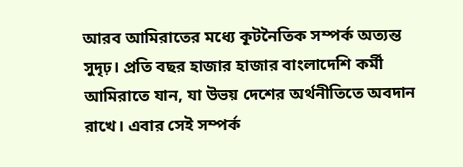আরব আমিরাতের মধ্যে কূটনৈতিক সম্পর্ক অত্যন্ত সুদৃঢ়। প্রতি বছর হাজার হাজার বাংলাদেশি কর্মী আমিরাতে যান, যা উভয় দেশের অর্থনীতিতে অবদান রাখে। এবার সেই সম্পর্ক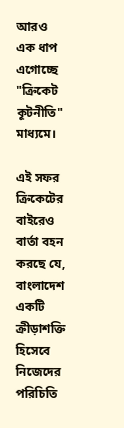আরও এক ধাপ এগোচ্ছে "ক্রিকেট কূটনীতি" মাধ্যমে।

এই সফর ক্রিকেটের বাইরেও বার্তা বহন করছে যে, বাংলাদেশ একটি ক্রীড়াশক্তি হিসেবে নিজেদের পরিচিতি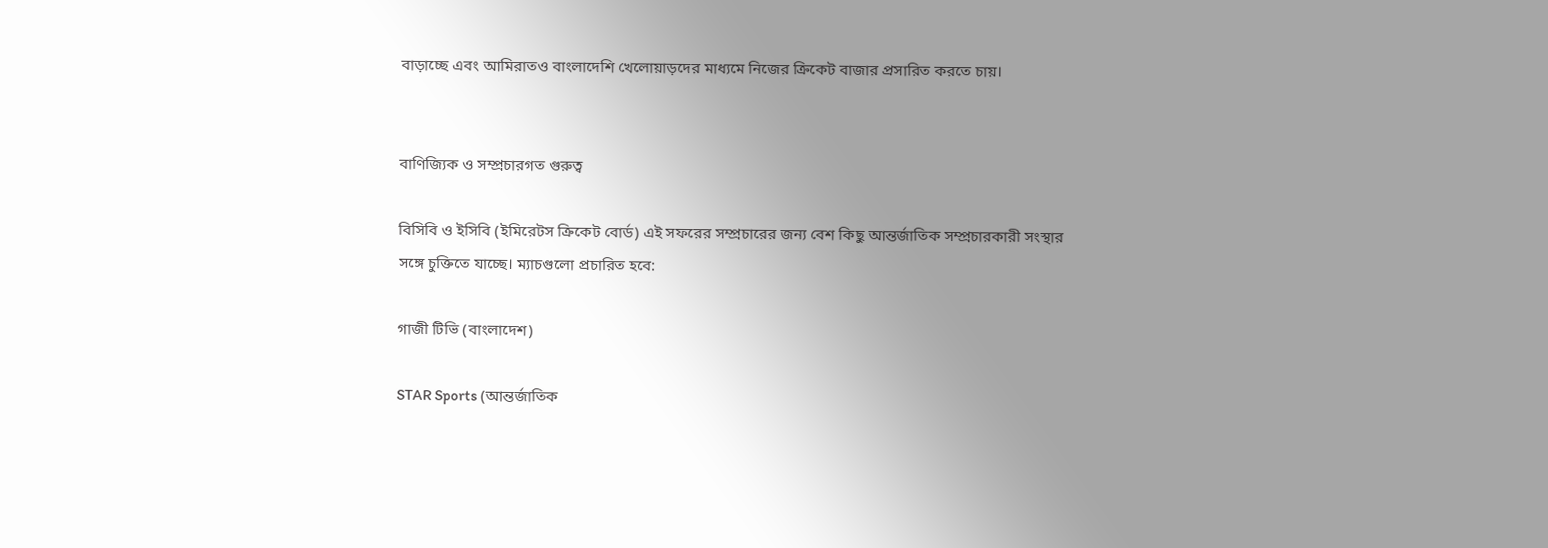বাড়াচ্ছে এবং আমিরাতও বাংলাদেশি খেলোয়াড়দের মাধ্যমে নিজের ক্রিকেট বাজার প্রসারিত করতে চায়।


বাণিজ্যিক ও সম্প্রচারগত গুরুত্ব

বিসিবি ও ইসিবি (ইমিরেটস ক্রিকেট বোর্ড) এই সফরের সম্প্রচারের জন্য বেশ কিছু আন্তর্জাতিক সম্প্রচারকারী সংস্থার সঙ্গে চুক্তিতে যাচ্ছে। ম্যাচগুলো প্রচারিত হবে:

গাজী টিভি (বাংলাদেশ)

STAR Sports (আন্তর্জাতিক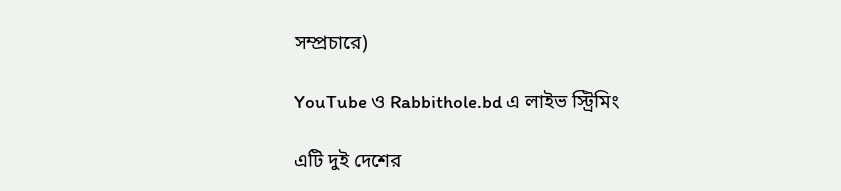সম্প্রচারে)

YouTube ও Rabbithole.bd এ লাইভ স্ট্রিমিং

এটি দুই দেশের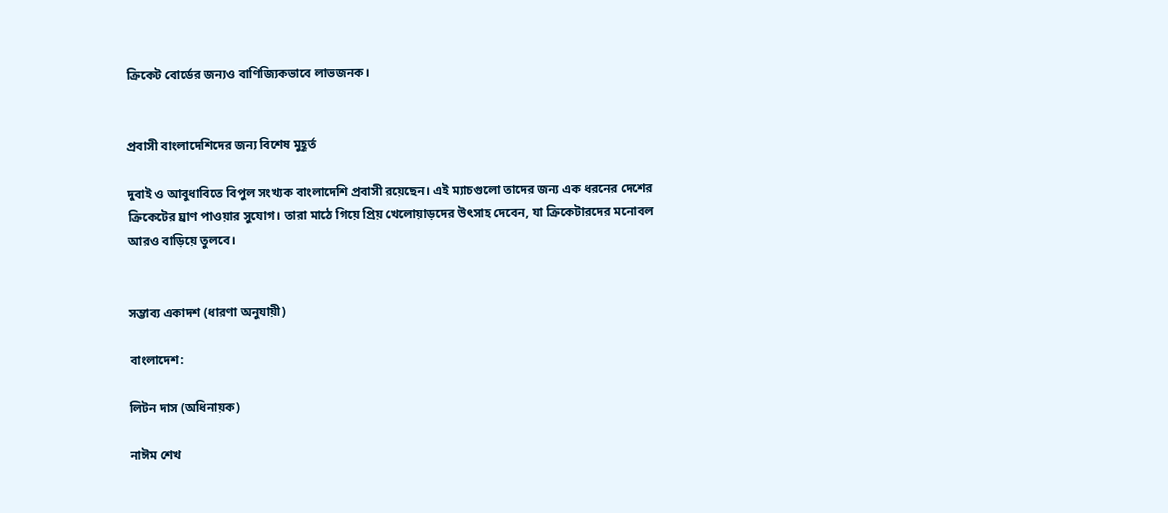ক্রিকেট বোর্ডের জন্যও বাণিজ্যিকভাবে লাভজনক।


প্রবাসী বাংলাদেশিদের জন্য বিশেষ মুহূর্ত

দুবাই ও আবুধাবিতে বিপুল সংখ্যক বাংলাদেশি প্রবাসী রয়েছেন। এই ম্যাচগুলো তাদের জন্য এক ধরনের দেশের ক্রিকেটের ঘ্রাণ পাওয়ার সুযোগ। তারা মাঠে গিয়ে প্রিয় খেলোয়াড়দের উৎসাহ দেবেন, যা ক্রিকেটারদের মনোবল আরও বাড়িয়ে তুলবে।


সম্ভাব্য একাদশ (ধারণা অনুযায়ী)

বাংলাদেশ:

লিটন দাস (অধিনায়ক)

নাঈম শেখ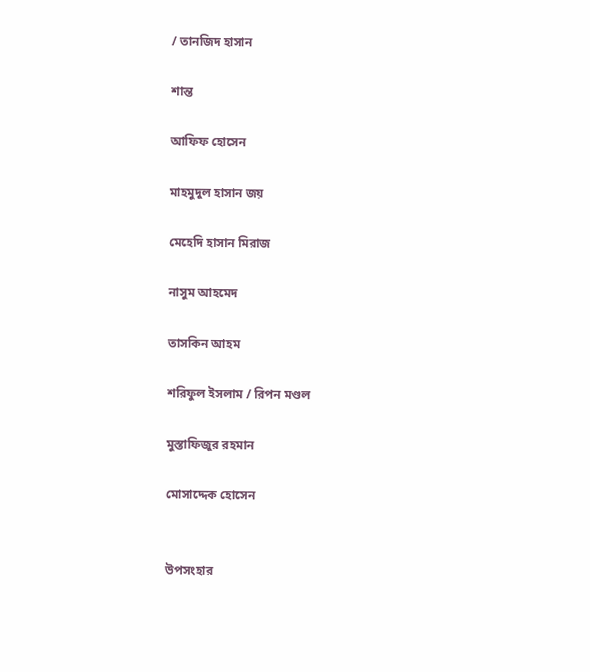/ তানজিদ হাসান

শান্ত

আফিফ হোসেন

মাহমুদুল হাসান জয়

মেহেদি হাসান মিরাজ

নাসুম আহমেদ

তাসকিন আহম

শরিফুল ইসলাম / রিপন মণ্ডল

মুস্তাফিজুর রহমান

মোসাদ্দেক হোসেন


উপসংহার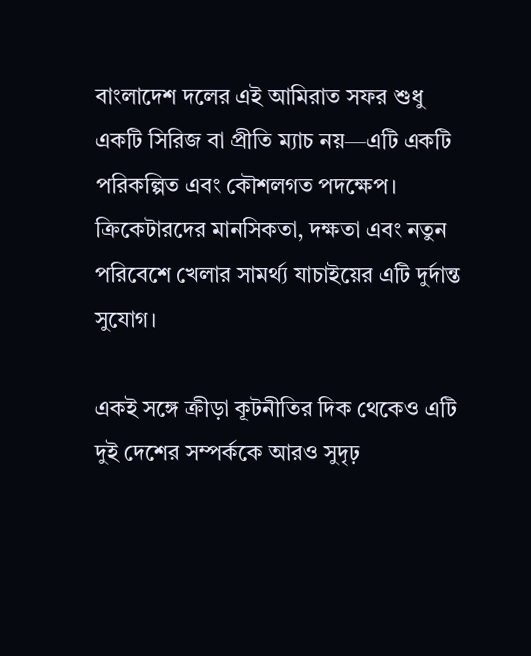বাংলাদেশ দলের এই আমিরাত সফর শুধু একটি সিরিজ বা প্রীতি ম্যাচ নয়—এটি একটি পরিকল্পিত এবং কৌশলগত পদক্ষেপ। ক্রিকেটারদের মানসিকতা, দক্ষতা এবং নতুন পরিবেশে খেলার সামর্থ্য যাচাইয়ের এটি দুর্দান্ত সুযোগ।

একই সঙ্গে ক্রীড়া কূটনীতির দিক থেকেও এটি দুই দেশের সম্পর্ককে আরও সুদৃঢ়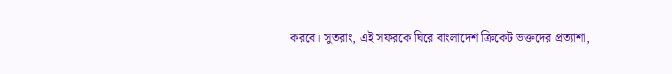করবে। সুতরাং, এই সফরকে ঘিরে বাংলাদেশ ক্রিকেট ভক্তদের প্রত্যাশা,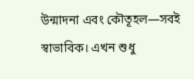উন্মাদনা এবং কৌতূহল—সবই স্বাভাবিক। এখন শুধু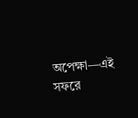অপেক্ষা—এই সফরে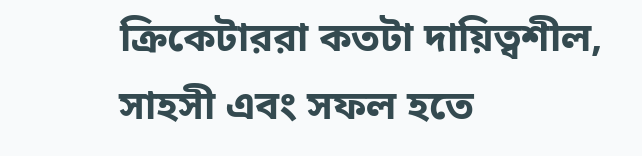ক্রিকেটাররা কতটা দায়িত্বশীল, সাহসী এবং সফল হতে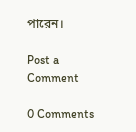পারেন।

Post a Comment

0 Comments